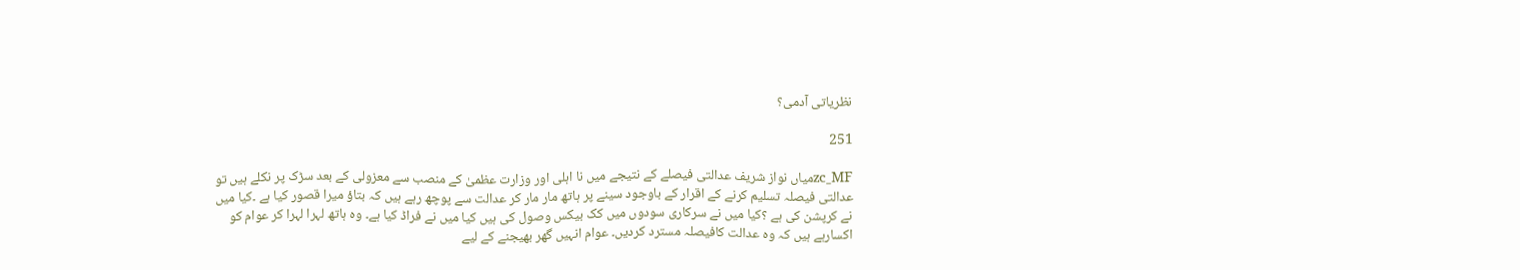نظریاتی آدمی؟

251

zc_MFمیاں نواز شریف عدالتی فیصلے کے نتیجے میں نا اہلی اور وزارت عظمیٰ کے منصب سے معزولی کے بعد سڑک پر نکلے ہیں تو عدالتی فیصلہ تسلیم کرنے کے اقرار کے باوجود سینے پر ہاتھ مار مار کر عدالت سے پوچھ رہے ہیں کہ بتاؤ میرا قصور کیا ہے ۔کیا میں نے کرپشن کی ہے ؟کیا میں نے سرکاری سودوں میں کک بیکس وصول کی ہیں کیا میں نے فراڈ کیا ہے۔ وہ ہاتھ لہرا لہرا کر عوام کو اکسارہے ہیں کہ وہ عدالت کافیصلہ مسترد کردیں۔ عوام انہیں گھر بھیجنے کے لیے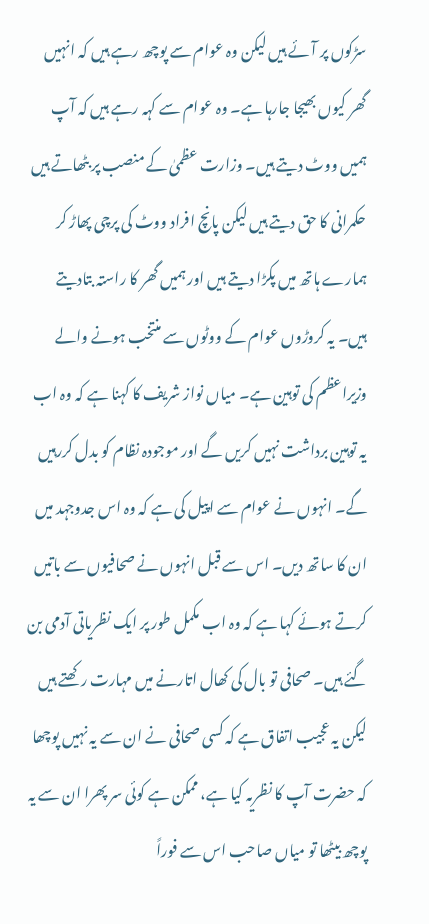سڑکوں پر آئے ہیں لیکن وہ عوام سے پوچھ رہے ہیں کہ انہیں گھر کیوں بھیجا جارہا ہے۔ وہ عوام سے کہہ رہے ہیں کہ آپ ہمیں ووٹ دیتے ہیں۔ وزارت عظمیٰ کے منصب پر بٹھاتے ہیں حکمرانی کا حق دیتے ہیں لیکن پانچ افراد ووٹ کی پرچی پھاڑ کر ہمارے ہاتھ میں پکڑا دیتے ہیں اور ہمیں گھر کا راستہ بتادیتے ہیں۔ یہ کروڑوں عوام کے ووٹوں سے منتخب ہونے والے وزیراعظم کی توہین ہے۔ میاں نواز شریف کا کہنا ہے کہ وہ اب یہ توہین برداشت نہیں کریں گے اور موجودہ نظام کو بدل کررہیں گے۔ انہوں نے عوام سے اپیل کی ہے کہ وہ اس جدوجہد میں ان کا ساتھ دیں۔ اس سے قبل انہوں نے صحافیوں سے باتیں کرتے ہوئے کہا ہے کہ وہ اب مکمل طور پر ایک نظریاتی آدمی بن گئے ہیں۔ صحافی تو بال کی کھال اتارنے میں مہارت رکھتے ہیں لیکن یہ عجیب اتفاق ہے کہ کسی صحافی نے ان سے یہ نہیں پوچھا کہ حضرت آپ کا نظریہ کیا ہے، ممکن ہے کوئی سر پھرا ان سے یہ پوچھ بیٹھا تو میاں صاحب اس سے فوراً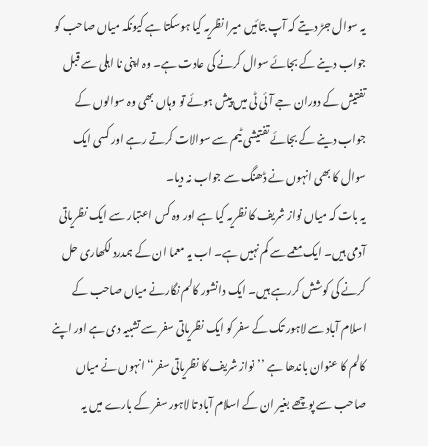یہ سوال جڑ دیتے کہ آپ بتائیں میرا نظریہ کیا ہوسکتا ہے کیونکہ میاں صاحب کو جواب دینے کے بجائے سوال کرنے کی عادت ہے۔ وہ اپنی نا اہلی سے قبل تفتیش کے دوران جے آئی ٹی میں پیش ہوئے تو وہاں بھی وہ سوالوں کے جواب دینے کے بجائے تفتیشی ٹیم سے سوالات کرتے رہے اور کسی ایک سوال کا بھی انہوں نے ڈھنگ سے جواب نہ دیا۔
یہ بات کہ میاں نواز شریف کا نظریہ کیا ہے اور وہ کس اعتبار سے ایک نظریاتی آدمی ہیں۔ ایک معمے سے کم نہیں ہے۔ اب یہ معما ان کے ہمدرد لکھاری حل کرنے کی کوشش کررہے ہیں۔ ایک دانشور کالم نگارنے میاں صاحب کے اسلام آباد سے لاہور تک کے سفر کو ایک نظریاتی سفر سے تشبیہ دی ہے اور اپنے کالم کا عنوان باندھا ہے ’’نواز شریف کا نظریاتی سفر‘‘ انہوں نے میاں صاحب سے پوچھے بغیر ان کے اسلام آباد تا لاہور سفر کے بارے میں یہ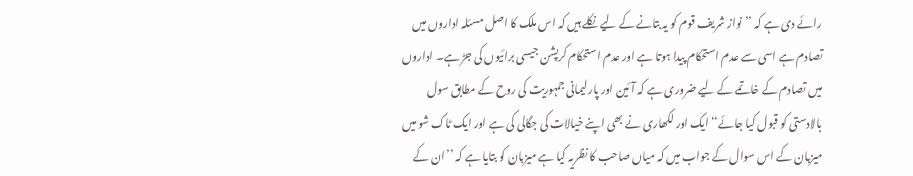رائے دی ہے کہ ’’نواز شریف قوم کو یہ بتانے کے لیے نکلے ہیں کہ اس ملک کا اصل مسئلہ اداروں میں تصادم ہے اسی سے عدم استحکام پیدا ہوتا ہے اور عدم استحکام کرپشن جیسی برائیوں کی جڑ ہے۔ اداروں میں تصادم کے خاتمے کے لیے ضروری ہے کہ آئین اور پارلیمانی جمہوریت کی روح کے مطابق سول بالادستی کو قبول کیا جائے‘‘ ایک اور لکھاری نے بھی اپنے خیالات کی جگالی کی ہے اور ایک ٹاک شو میں میزبان کے اس سوال کے جواب میں کہ میاں صاحب کا نظریہ کیا ہے میزبان کو بتایا ہے کہ ’’ان کے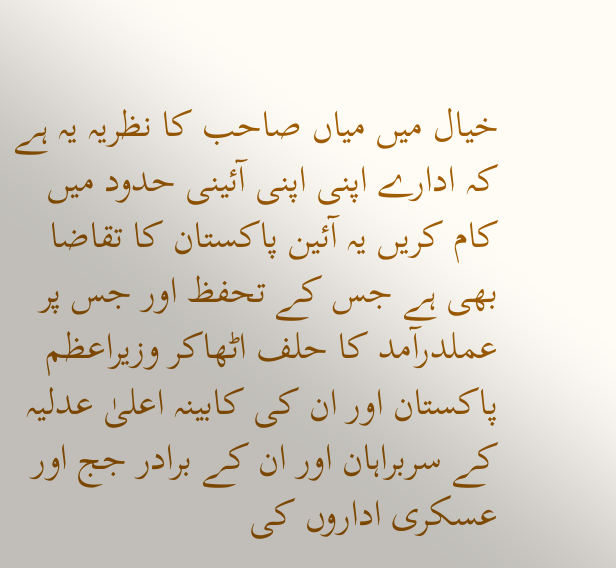خیال میں میاں صاحب کا نظریہ یہ ہے کہ ادارے اپنی اپنی آئینی حدود میں کام کریں یہ آئین پاکستان کا تقاضا بھی ہے جس کے تحفظ اور جس پر عملدرآمد کا حلف اٹھاکر وزیراعظم پاکستان اور ان کی کابینہ اعلیٰ عدلیہ کے سربراہان اور ان کے برادر جج اور عسکری اداروں کی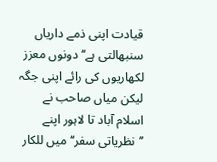قیادت اپنی ذمے داریاں سنبھالتی ہے‘‘ دونوں معزز لکھاریوں کی رائے اپنی جگہ لیکن میاں صاحب نے اسلام آباد تا لاہور اپنے ’’نظریاتی سفر‘‘ میں للکار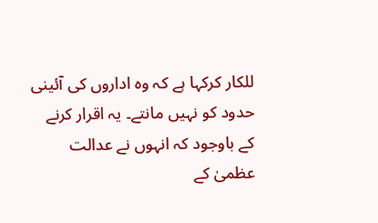للکار کرکہا ہے کہ وہ اداروں کی آئینی حدود کو نہیں مانتے۔ یہ اقرار کرنے کے باوجود کہ انہوں نے عدالت عظمیٰ کے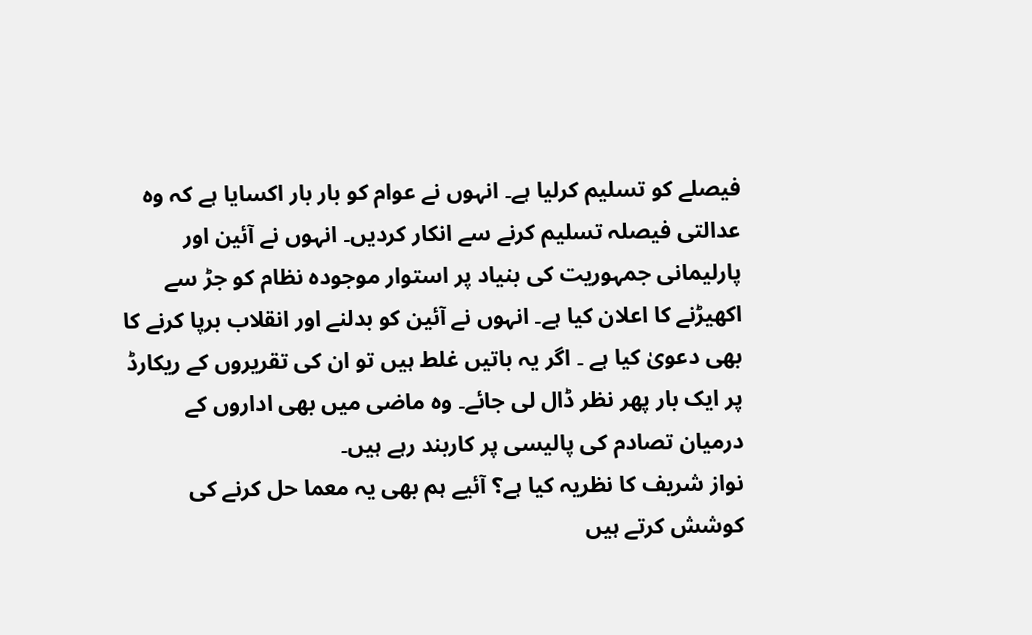فیصلے کو تسلیم کرلیا ہے۔ انہوں نے عوام کو بار بار اکسایا ہے کہ وہ عدالتی فیصلہ تسلیم کرنے سے انکار کردیں۔ انہوں نے آئین اور پارلیمانی جمہوریت کی بنیاد پر استوار موجودہ نظام کو جڑ سے اکھیڑنے کا اعلان کیا ہے۔ انہوں نے آئین کو بدلنے اور انقلاب برپا کرنے کا بھی دعویٰ کیا ہے ۔ اگر یہ باتیں غلط ہیں تو ان کی تقریروں کے ریکارڈ پر ایک بار پھر نظر ڈال لی جائے۔ وہ ماضی میں بھی اداروں کے درمیان تصادم کی پالیسی پر کاربند رہے ہیں۔
نواز شریف کا نظریہ کیا ہے؟ آئیے ہم بھی یہ معما حل کرنے کی کوشش کرتے ہیں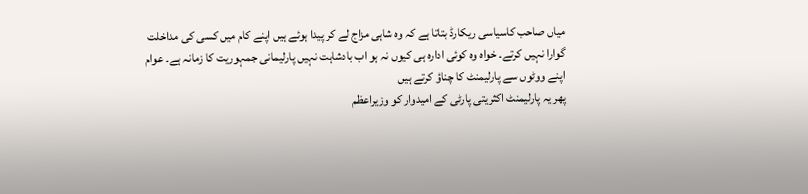میاں صاحب کاسیاسی ریکارڈ بتاتا ہے کہ وہ شاہی مزاج لے کر پیدا ہوئے ہیں اپنے کام میں کسی کی مداخلت گوارا نہیں کرتے۔ خواہ وہ کوئی ادارہ ہی کیوں نہ ہو اب بادشاہت نہیں پارلیمانی جمہوریت کا زمانہ ہے۔ عوام اپنے ووٹوں سے پارلیمنٹ کا چناؤ کرتے ہیں
پھر یہ پارلیمنٹ اکثریتی پارٹی کے امیدوار کو وزیراعظم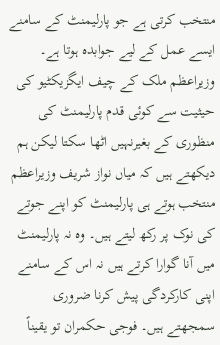منتخب کرتی ہے جو پارلیمنٹ کے سامنے ایسے عمل کے لیے جوابدہ ہوتا ہے۔ وزیراعظم ملک کے چیف ایگزیکٹیو کی حیثیت سے کوئی قدم پارلیمنٹ کی منظوری کے بغیرنہیں اٹھا سکتا لیکن ہم دیکھتے ہیں کہ میاں نواز شریف وزیراعظم منتخب ہوتے ہی پارلیمنٹ کو اپنے جوتے کی نوک پر رکھ لیتے ہیں۔ وہ نہ پارلیمنٹ میں آنا گوارا کرتے ہیں نہ اس کے سامنے اپنی کارکردگی پیش کرنا ضروری سمجھتے ہیں۔ فوجی حکمران تو یقیناً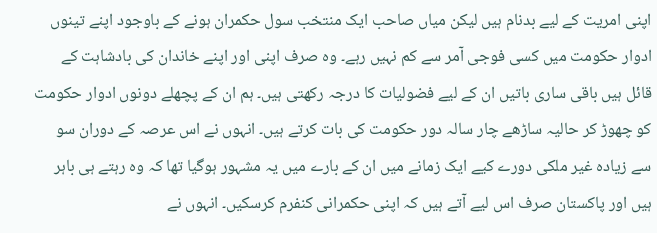اپنی امریت کے لیے بدنام ہیں لیکن میاں صاحب ایک منتخب سول حکمران ہونے کے باوجود اپنے تینوں ادوار حکومت میں کسی فوجی آمر سے کم نہیں رہے۔ وہ صرف اپنی اور اپنے خاندان کی بادشاہت کے قائل ہیں باقی ساری باتیں ان کے لیے فضولیات کا درجہ رکھتی ہیں۔ ہم ان کے پچھلے دونوں ادوار حکومت کو چھوڑ کر حالیہ ساڑھے چار سالہ دور حکومت کی بات کرتے ہیں۔ انہوں نے اس عرصہ کے دوران سو سے زیادہ غیر ملکی دورے کیے ایک زمانے میں ان کے بارے میں یہ مشہور ہوگیا تھا کہ وہ رہتے ہی باہر ہیں اور پاکستان صرف اس لیے آتے ہیں کہ اپنی حکمرانی کنفرم کرسکیں۔ انہوں نے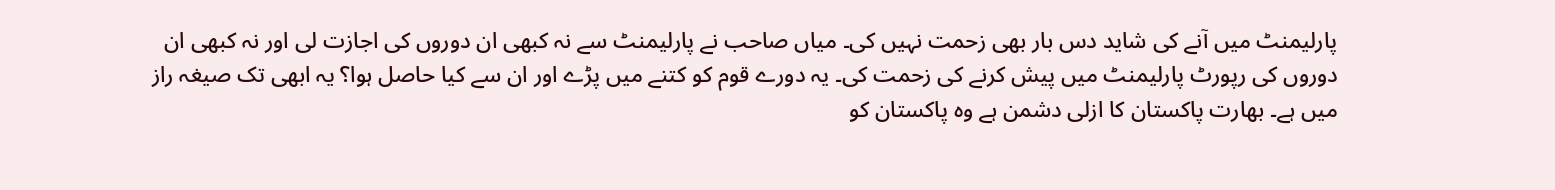پارلیمنٹ میں آنے کی شاید دس بار بھی زحمت نہیں کی۔ میاں صاحب نے پارلیمنٹ سے نہ کبھی ان دوروں کی اجازت لی اور نہ کبھی ان دوروں کی رپورٹ پارلیمنٹ میں پیش کرنے کی زحمت کی۔ یہ دورے قوم کو کتنے میں پڑے اور ان سے کیا حاصل ہوا؟ یہ ابھی تک صیغہ راز میں ہے۔ بھارت پاکستان کا ازلی دشمن ہے وہ پاکستان کو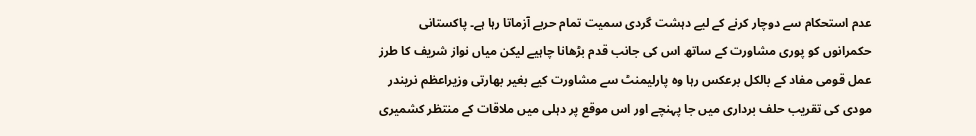عدم استحکام سے دوچار کرنے کے لیے دہشت گردی سمیت تمام حربے آزماتا رہا ہے۔ پاکستانی حکمرانوں کو پوری مشاورت کے ساتھ اس کی جانب قدم بڑھانا چاہیے لیکن میاں نواز شریف کا طرز عمل قومی مفاد کے بالکل برعکس رہا وہ پارلیمنٹ سے مشاورت کیے بغیر بھارتی وزیراعظم نریندر مودی کی تقریب حلف برداری میں جا پہنچے اور اس موقع پر دہلی میں ملاقات کے منتظر کشمیری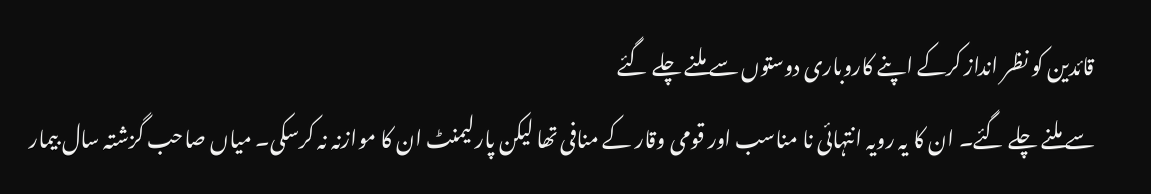قائدین کو نظر انداز کرکے اپنے کاروباری دوستوں سے ملنے چلے گئے
سے ملنے چلے گئے۔ ان کا یہ رویہ انتہائی نا مناسب اور قومی وقار کے منافی تھا لیکن پارلیمنٹ ان کا موازنہ نہ کرسکی۔ میاں صاحب گزشتہ سال بیمار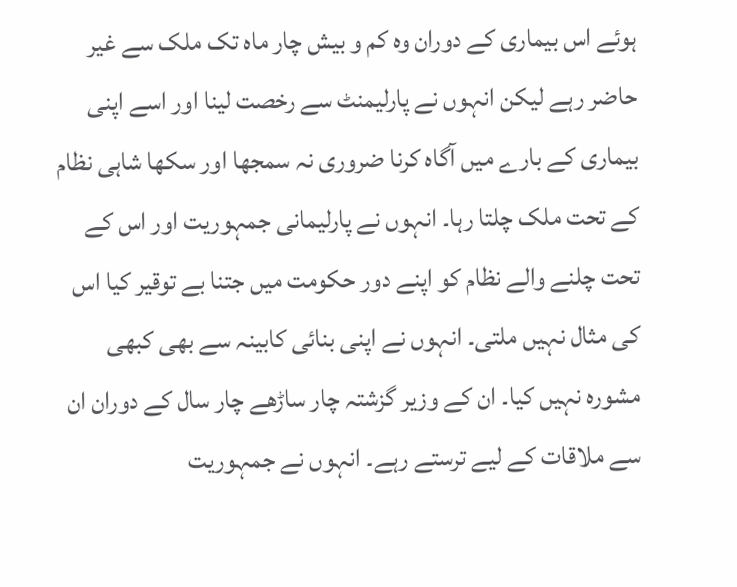ہوئے اس بیماری کے دوران وہ کم و بیش چار ماہ تک ملک سے غیر حاضر رہے لیکن انہوں نے پارلیمنٹ سے رخصت لینا اور اسے اپنی بیماری کے بارے میں آگاہ کرنا ضروری نہ سمجھا اور سکھا شاہی نظام کے تحت ملک چلتا رہا۔ انہوں نے پارلیمانی جمہوریت اور اس کے تحت چلنے والے نظام کو اپنے دور حکومت میں جتنا بے توقیر کیا اس کی مثال نہیں ملتی۔ انہوں نے اپنی بنائی کابینہ سے بھی کبھی مشورہ نہیں کیا۔ ان کے وزیر گزشتہ چار ساڑھے چار سال کے دوران ان سے ملاقات کے لیے ترستے رہے۔ انہوں نے جمہوریت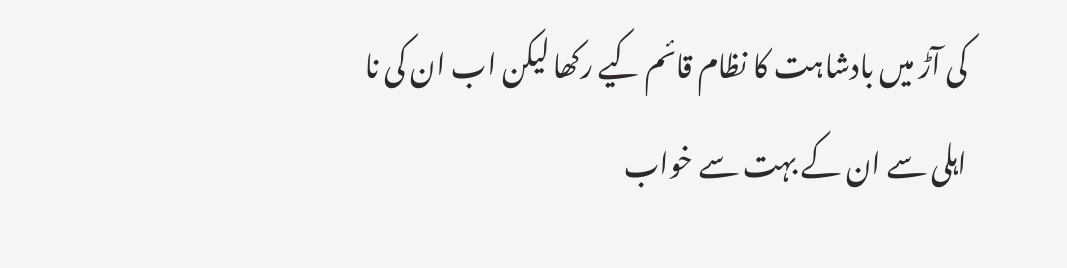کی آڑ میں بادشاہت کا نظام قائم کیے رکھا لیکن اب ان کی نا اہلی سے ان کے بہت سے خواب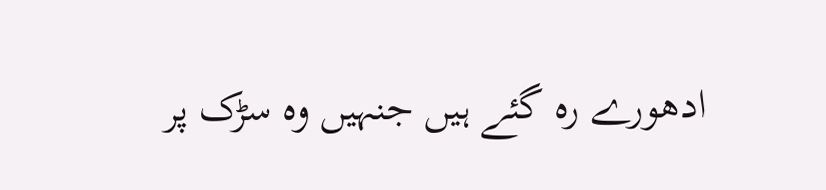ادھورے رہ گئے ہیں جنہیں وہ سڑک پر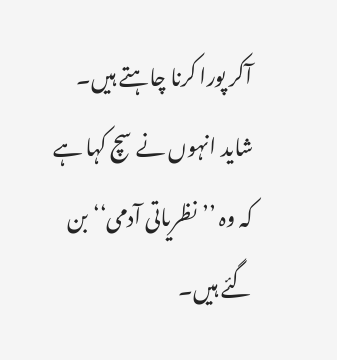آکر پورا کرنا چاہتے ہیں۔ شاید انہوں نے سچ کہا ہے کہ وہ ’’نظریاتی آدمی‘‘ بن گئے ہیں۔